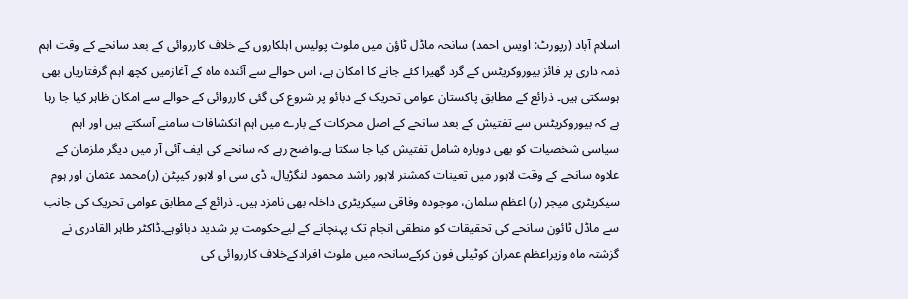اسلام آباد (رپورٹ: اویس احمد) سانحہ ماڈل ٹاؤن میں ملوث پولیس اہلکاروں کے خلاف کارروائی کے بعد سانحے کے وقت اہم ذمہ داری پر فائز بیوروکریٹس کے گرد گھیرا کئے جانے کا امکان ہے، اس حوالے سے آئندہ ماہ کے آغازمیں کچھ اہم گرفتاریاں بھی ہوسکتی ہیں۔ ذرائع کے مطابق پاکستان عوامی تحریک کے دبائو پر شروع کی گئی کارروائی کے حوالے سے امکان ظاہر کیا جا رہا ہے کہ بیوروکریٹس سے تفتیش کے بعد سانحے کے اصل محرکات کے بارے میں اہم انکشافات سامنے آسکتے ہیں اور اہم سیاسی شخصیات کو بھی دوبارہ شامل تفتیش کیا جا سکتا ہے۔واضح رہے کہ سانحے کی ایف آئی آر میں دیگر ملزمان کے علاوہ سانحے کے وقت لاہور میں تعینات کمشنر لاہور راشد محمود لنگڑیال، ڈی سی او لاہور کیپٹن (ر)محمد عثمان اور ہوم سیکریٹری میجر (ر) اعظم سلمان، موجودہ وفاقی سیکریٹری داخلہ بھی نامزد ہیں۔ ذرائع کے مطابق عوامی تحریک کی جانب سے ماڈل ٹائون سانحے کی تحقیقات کو منطقی انجام تک پہنچانے کے لیےحکومت پر شدید دبائوہے۔ڈاکٹر طاہر القادری نے گزشتہ ماہ وزیراعظم عمران کوٹیلی فون کرکےسانحہ میں ملوث افرادکےخلاف کارروائی کی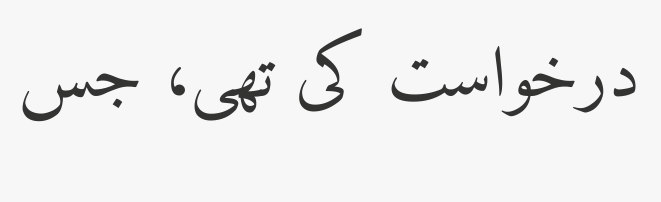درخواست کی تھی، جس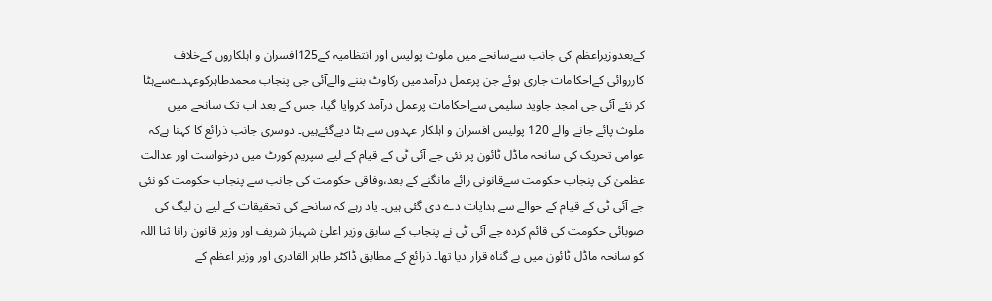کےبعدوزیراعظم کی جانب سےسانحے میں ملوث پولیس اور انتظامیہ کے125افسران و اہلکاروں کےخلاف کارروائی کےاحکامات جاری ہوئے جن پرعمل درآمدمیں رکاوٹ بننے والےآئی جی پنجاب محمدطاہرکوعہدےسےہٹا کر نئے آئی جی امجد جاوید سلیمی سےاحکامات پرعمل درآمد کروایا گیا، جس کے بعد اب تک سانحے میں ملوث پائے جانے والے 120 پولیس افسران و اہلکار عہدوں سے ہٹا دیےگئےہیں۔ دوسری جانب ذرائع کا کہنا ہےکہ عوامی تحریک کی سانحہ ماڈل ٹائون پر نئی جے آئی ٹی کے قیام کے لیے سپریم کورٹ میں درخواست اور عدالت عظمیٰ کی پنجاب حکومت سےقانونی رائے مانگنے کے بعد،وفاقی حکومت کی جانب سے پنجاب حکومت کو نئی جے آئی ٹی کے قیام کے حوالے سے ہدایات دے دی گئی ہیں۔ یاد رہے کہ سانحے کی تحقیقات کے لیے ن لیگ کی صوبائی حکومت کی قائم کردہ جے آئی ٹی نے پنجاب کے سابق وزیر اعلیٰ شہباز شریف اور وزیر قانون رانا ثنا اللہ کو سانحہ ماڈل ٹائون میں بے گناہ قرار دیا تھا۔ ذرائع کے مطابق ڈاکٹر طاہر القادری اور وزیر اعظم کے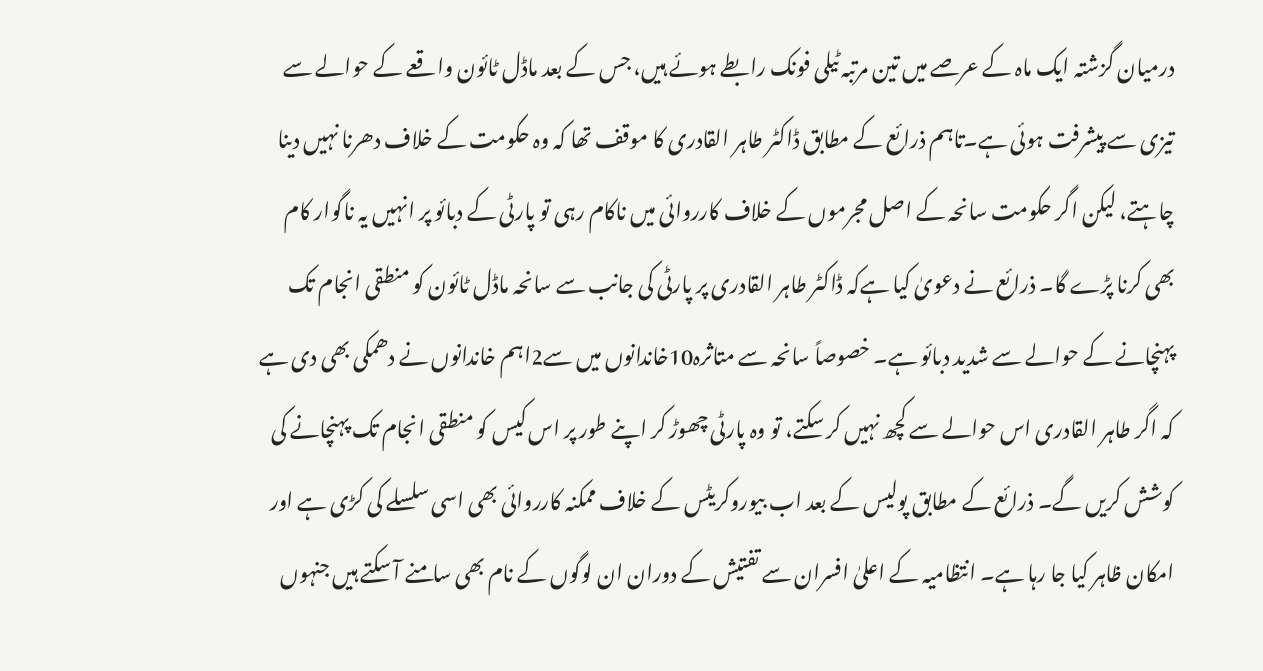درمیان گزشتہ ایک ماہ کے عرصے میں تین مرتبہ ٹیلی فونک رابطے ہوئے ہیں، جس کے بعد ماڈل ٹائون واقعے کے حوالے سے تیزی سے پیشرفت ہوئی ہے۔تاہم ذرائع کے مطابق ڈاکٹر طاہر القادری کا موقف تھا کہ وہ حکومت کے خلاف دھرنا نہیں دینا چاہتے، لیکن اگر حکومت سانحہ کے اصل مجرموں کے خلاف کارروائی میں ناکام رہی تو پارٹی کے دبائو پر انہیں یہ ناگوار کام بھی کرنا پڑے گا۔ ذرائع نے دعویٰ کیا ہےکہ ڈاکٹر طاہر القادری پر پارٹی کی جانب سے سانحہ ماڈل ٹائون کو منطقی انجام تک پہنچانے کے حوالے سے شدید دبائو ہے۔ خصوصاً سانحہ سے متاثرہ10خاندانوں میں سے2اہم خاندانوں نے دھمکی بھی دی ہے کہ اگر طاہر القادری اس حوالے سے کچھ نہیں کر سکتے، تو وہ پارٹی چھوڑ کر اپنے طور پر اس کیس کو منطقی انجام تک پہنچانے کی کوشش کریں گے۔ ذرائع کے مطابق پولیس کے بعد اب بیوروکریٹس کے خلاف ممکنہ کارروائی بھی اسی سلسلے کی کڑی ہے اور امکان ظاہر کیا جا رہا ہے۔ انتظامیہ کے اعلیٰ افسران سے تفتیش کے دوران ان لوگوں کے نام بھی سامنے آ سکتے ہیں جنہوں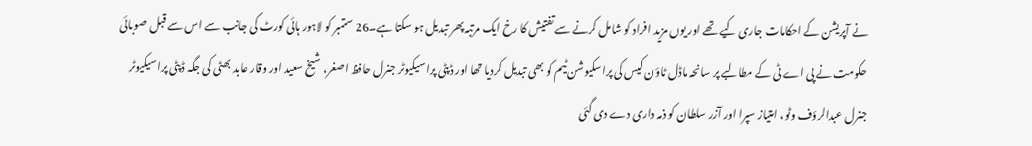نے آپریشن کے احکامات جاری کیے تھے اور یوں مزید افراد کو شامل کرنے سے تفتیش کا رخ ایک مرتبہ پھر تبدیل ہو سکتا ہے۔26 ستمبر کو لاہور ہائی کورٹ کی جانب سے اس سے قبل صوبائی حکومت نے پی اے ٹی کے مطالبے پر سانحہ ماڈل ٹاؤن کیس کی پراسکیوشن ٹیم کو بھی تبدیل کردیا تھا اور ڈپٹی پراسیکیوٹر جنرل حافظ اصغر، شیخ سعید اور وقار عابد بھٹی کی جگہ ڈپٹی پراسیکیوٹر جنرل عبدالرؤف وٹو، امتیاز سپرا اور آزر سلطان کو ذمہ داری دے دی گئی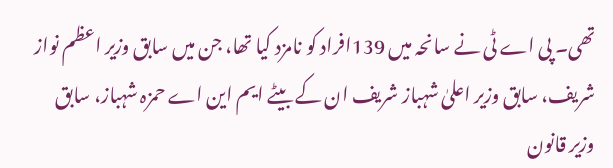تھی۔ پی اے ٹی نے سانحہ میں 139افراد کو نامزد کیا تھا، جن میں سابق وزیر اعظم نواز شریف، سابق وزیر اعلیٰ شہباز شریف ان کے بیٹے ایم این اے حمزہ شہباز، سابق وزیر قانون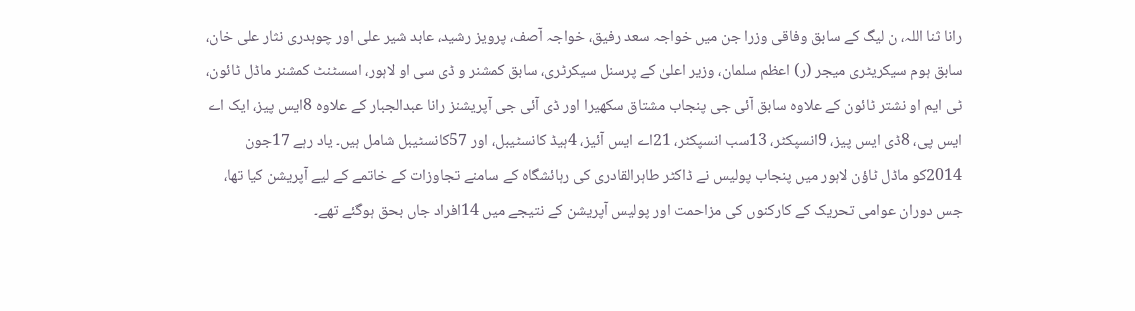رانا ثنا اللہ، ن لیگ کے سابق وفاقی وزرا جن میں خواجہ سعد رفیق، خواجہ آصف، پرویز رشید، عابد شیر علی اور چوہدری نثار علی خان، سابق ہوم سیکریٹری میجر (ر) اعظم سلمان، وزیر اعلیٰ کے پرسنل سیکرٹری، سابق کمشنر و ڈی سی او لاہور، اسسٹنٹ کمشنر ماڈل ٹائون، ٹی ایم او نشتر ٹائون کے علاوہ سابق آئی جی پنجاب مشتاق سکھیرا اور ڈی آئی جی آپریشنز رانا عبدالجبار کے علاوہ 8ایس پیز، ایک اے ایس پی، 8ڈی ایس پیز، 9انسپکٹر، 13سب انسپکٹر، 21اے ایس آئیز، 4ہیڈ کانسٹیبل، اور 57کانسٹیبل شامل ہیں۔ یاد رہے 17جون 2014کو ماڈل ٹاؤن لاہور میں پنجاب پولیس نے ڈاکٹر طاہرالقادری کی رہائشگاہ کے سامنے تجاوزات کے خاتمے کے لیے آپریشن کیا تھا، جس دوران عوامی تحریک کے کارکنوں کی مزاحمت اور پولیس آپریشن کے نتیجے میں 14افراد جاں بحق ہوگئے تھے۔